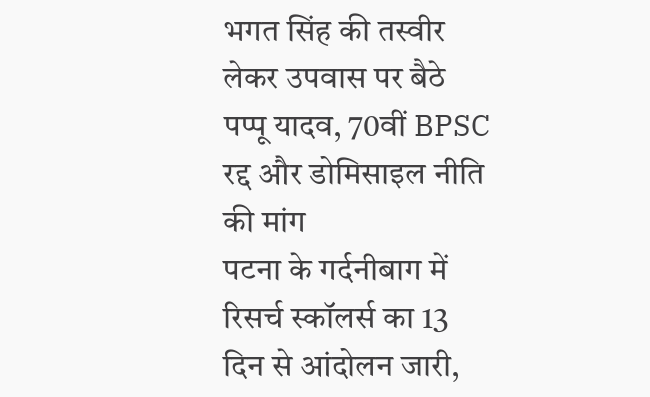भगत सिंह की तस्वीर लेकर उपवास पर बैठे पप्पू यादव, 70वीं BPSC रद्द और डोमिसाइल नीति की मांग
पटना के गर्दनीबाग में रिसर्च स्कॉलर्स का 13 दिन से आंदोलन जारी,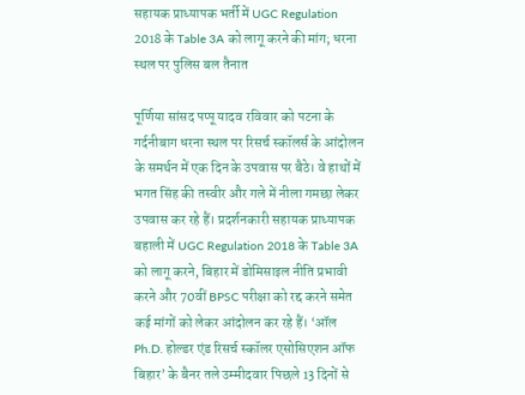सहायक प्राध्यापक भर्ती में UGC Regulation 2018 के Table 3A को लागू करने की मांग; धरना स्थल पर पुलिस बल तैनात

पूर्णिया सांसद पप्पू यादव रविवार को पटना के गर्दनीबाग धरना स्थल पर रिसर्च स्कॉलर्स के आंदोलन के समर्थन में एक दिन के उपवास पर बैठे। वे हाथों में भगत सिंह की तस्वीर और गले में नीला गमछा लेकर उपवास कर रहे हैं। प्रदर्शनकारी सहायक प्राध्यापक बहाली में UGC Regulation 2018 के Table 3A को लागू करने, बिहार में डोमिसाइल नीति प्रभावी करने और 70वीं BPSC परीक्षा को रद्द करने समेत कई मांगों को लेकर आंदोलन कर रहे हैं। ‘ऑल Ph.D. होल्डर एंड रिसर्च स्कॉलर एसोसिएशन ऑफ बिहार’ के बैनर तले उम्मीदवार पिछले 13 दिनों से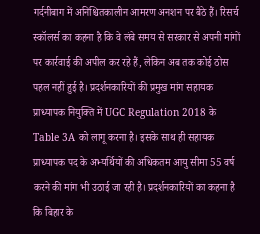गर्दनीबाग में अनिश्चितकालीन आमरण अनशन पर बैठे हैं। रिसर्च स्कॉलर्स का कहना है कि वे लंबे समय से सरकार से अपनी मांगों पर कार्रवाई की अपील कर रहे हैं, लेकिन अब तक कोई ठोस पहल नहीं हुई है। प्रदर्शनकारियों की प्रमुख मांग सहायक प्राध्यापक नियुक्ति में UGC Regulation 2018 के Table 3A को लागू करना है। इसके साथ ही सहायक प्राध्यापक पद के अभ्यर्थियों की अधिकतम आयु सीमा 55 वर्ष करने की मांग भी उठाई जा रही है। प्रदर्शनकारियों का कहना है कि बिहार के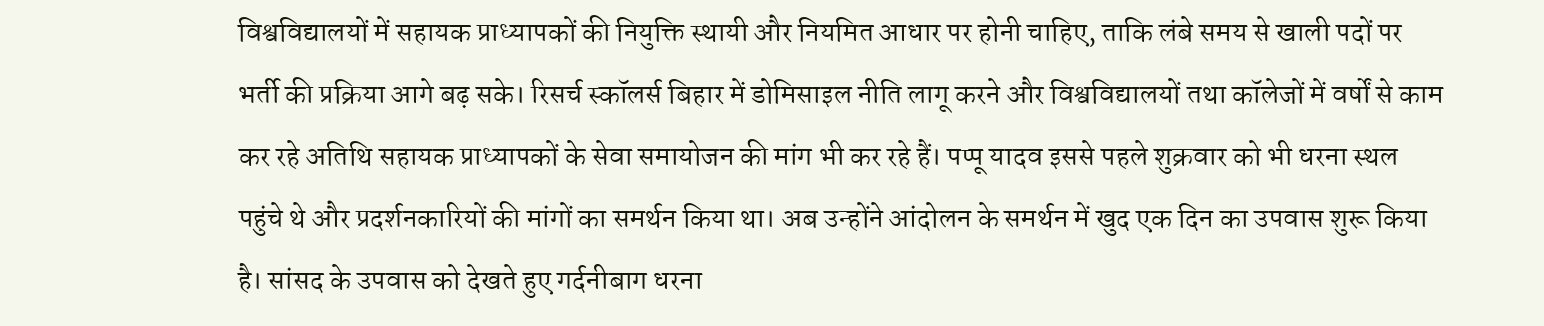विश्वविद्यालयों में सहायक प्राध्यापकों की नियुक्ति स्थायी और नियमित आधार पर होनी चाहिए, ताकि लंबे समय से खाली पदों पर भर्ती की प्रक्रिया आगे बढ़ सके। रिसर्च स्कॉलर्स बिहार में डोमिसाइल नीति लागू करने और विश्वविद्यालयों तथा कॉलेजों में वर्षों से काम कर रहे अतिथि सहायक प्राध्यापकों के सेवा समायोजन की मांग भी कर रहे हैं। पप्पू यादव इससे पहले शुक्रवार को भी धरना स्थल पहुंचे थे और प्रदर्शनकारियों की मांगों का समर्थन किया था। अब उन्होंने आंदोलन के समर्थन में खुद एक दिन का उपवास शुरू किया है। सांसद के उपवास को देखते हुए गर्दनीबाग धरना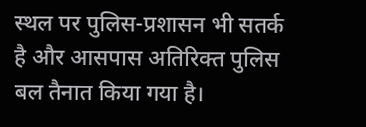स्थल पर पुलिस-प्रशासन भी सतर्क है और आसपास अतिरिक्त पुलिस बल तैनात किया गया है।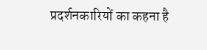प्रदर्शनकारियों का कहना है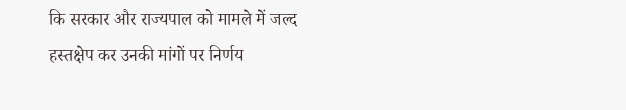कि सरकार और राज्यपाल को मामले में जल्द हस्तक्षेप कर उनकी मांगों पर निर्णय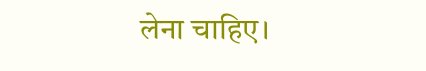लेना चाहिए।